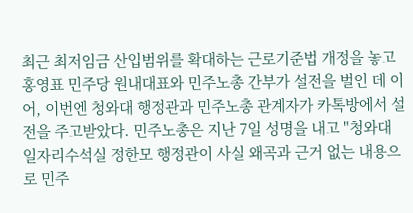최근 최저임금 산입범위를 확대하는 근로기준법 개정을 놓고 홍영표 민주당 원내대표와 민주노총 간부가 설전을 벌인 데 이어, 이번엔 청와대 행정관과 민주노총 관계자가 카톡방에서 설전을 주고받았다. 민주노총은 지난 7일 성명을 내고 "청와대 일자리수석실 정한모 행정관이 사실 왜곡과 근거 없는 내용으로 민주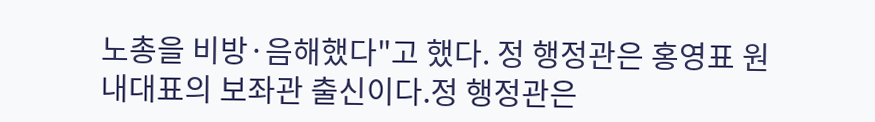노총을 비방·음해했다"고 했다. 정 행정관은 홍영표 원내대표의 보좌관 출신이다.정 행정관은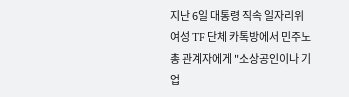지난 6일 대통령 직속 일자리위 여성 TF 단체 카톡방에서 민주노총 관계자에게 "소상공인이나 기업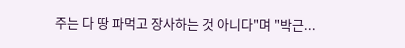주는 다 땅 파먹고 장사하는 것 아니다"며 "박근...